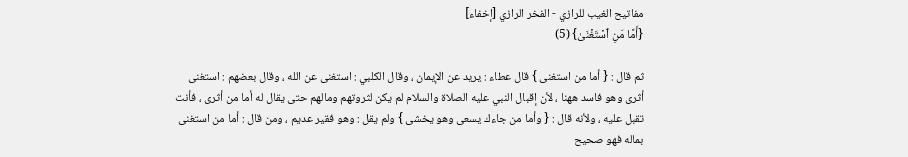مفاتيح الغيب للرازي - الفخر الرازي [إخفاء]
{أَمَّا مَنِ ٱسۡتَغۡنَىٰ} (5)

ثم قال : { أما من استغنى } قال عطاء : يريد عن الإيمان ، وقال الكلبي : استغنى عن الله ، وقال بعضهم : استغنى أثرى وهو فاسد ههنا ، لأن إقبال النبي عليه الصلاة والسلام لم يكن لثروتهم ومالهم حتى يقال له أما من أثرى ، فأنت تقبل عليه ، ولأنه قال : { وأما من جاءك يسعى وهو يخشى } ولم يقل : وهو فقير عديم ، ومن قال : أما من استغنى بماله فهو صحيح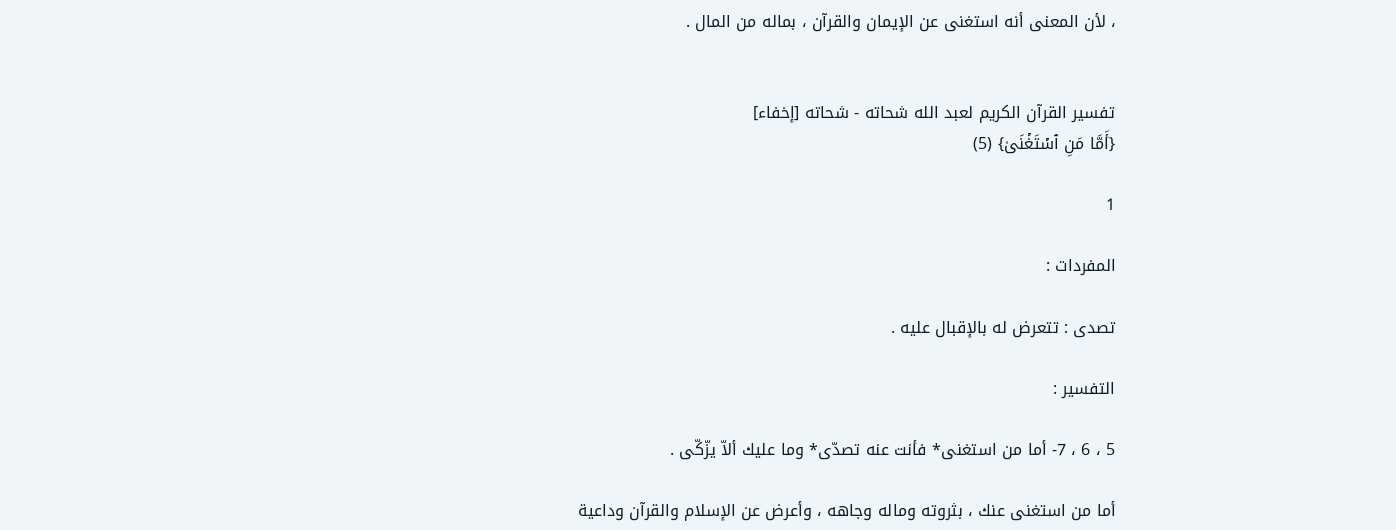، لأن المعنى أنه استغنى عن الإيمان والقرآن ، بماله من المال .


تفسير القرآن الكريم لعبد الله شحاته - شحاته [إخفاء]
{أَمَّا مَنِ ٱسۡتَغۡنَىٰ} (5)

1

المفردات :

تصدى : تتعرض له بالإقبال عليه .

التفسير :

5 ، 6 ، 7- أما من استغنى* فأنت عنه تصدّى* وما عليك ألاّ يزّكّى .

أما من استغنى عنك ، بثروته وماله وجاهه ، وأعرض عن الإسلام والقرآن وداعية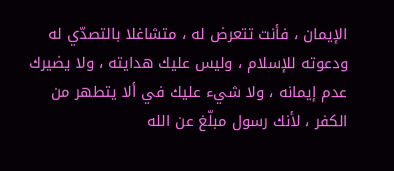الإيمان ، فأنت تتعرض له ، متشاغلا بالتصدّي له ودعوته للإسلام ، وليس عليك هدايته ، ولا يضيرك عدم إيمانه ، ولا شيء عليك في ألا يتطهر من الكفر ، لأنك رسول مبلّغ عن الله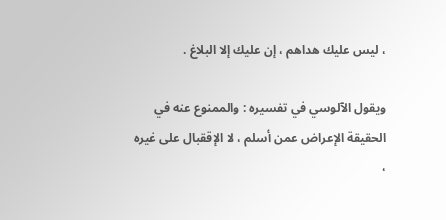، ليس عليك هداهم ، إن عليك إلا البلاغ .

ويقول الآلوسي في تفسيره : والممنوع عنه في الحقيقة الإعراض عمن أسلم ، لا الإققبال على غيره ،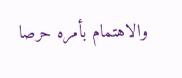والاهتمام بأمره حرصا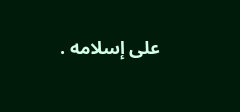على إسلامه .